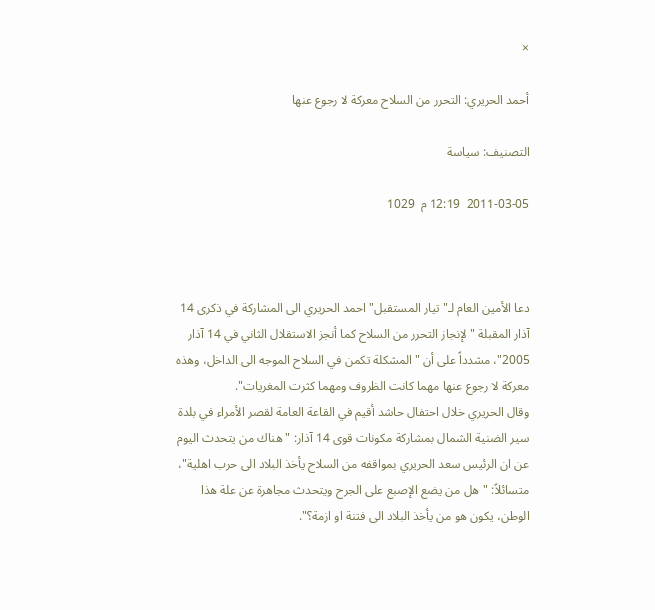×

أحمد الحريري: التحرر من السلاح معركة لا رجوع عنها

التصنيف: سياسة

2011-03-05  12:19 م  1029



دعا الأمين العام لـ"تيار المستقبل" احمد الحريري الى المشاركة في ذكرى 14 آذار المقبلة "لإنجاز التحرر من السلاح كما أنجز الاستقلال الثاني في 14 آذار 2005"، مشدداً على أن "المشكلة تكمن في السلاح الموجه الى الداخل، وهذه معركة لا رجوع عنها مهما كانت الظروف ومهما كثرت المغريات".
وقال الحريري خلال احتفال حاشد أقيم في القاعة العامة لقصر الأمراء في بلدة سير الضنية الشمال بمشاركة مكونات قوى 14 آذار: "هناك من يتحدث اليوم عن ان الرئيس سعد الحريري بمواقفه من السلاح يأخذ البلاد الى حرب اهلية"، متسائلاً: "هل من يضع الإصبع على الجرح ويتحدث مجاهرة عن علة هذا الوطن، يكون هو من يأخذ البلاد الى فتنة او ازمة؟".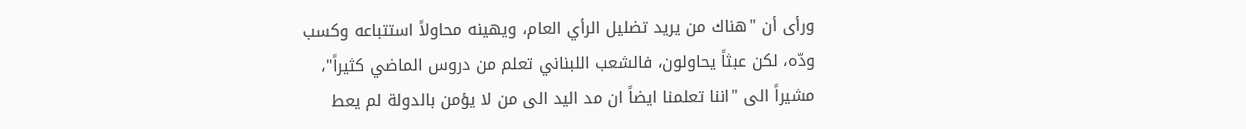ورأى أن "هناك من يريد تضليل الرأي العام، ويهينه محاولاً استتباعه وكسب ودّه، لكن عبثاً يحاولون، فالشعب اللبناني تعلم من دروس الماضي كثيراً"، مشيراً الى "اننا تعلمنا ايضاً ان مد اليد الى من لا يؤمن بالدولة لم يعط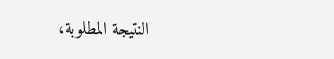النتيجة المطلوبة،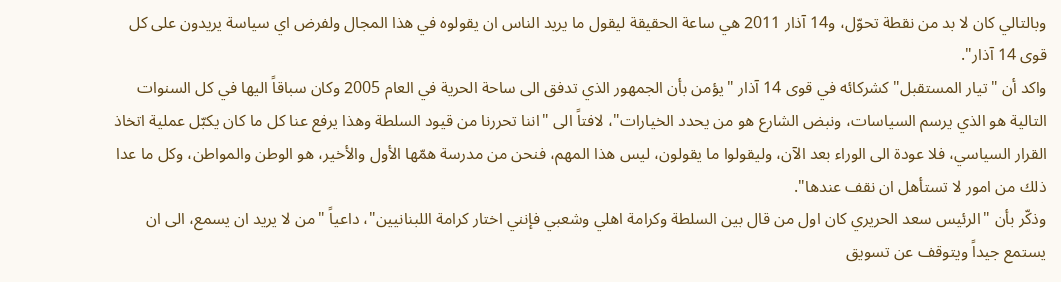وبالتالي كان لا بد من نقطة تحوّل، و14 آذار 2011 هي ساعة الحقيقة ليقول ما يريد الناس ان يقولوه في هذا المجال ولفرض اي سياسة يريدون على كل قوى 14 آذار".
واكد أن "تيار المستقبل" كشركائه في قوى 14 آذار "يؤمن بأن الجمهور الذي تدفق الى ساحة الحرية في العام 2005 وكان سباقاً اليها في كل السنوات التالية هو الذي يرسم السياسات، ونبض الشارع هو من يحدد الخيارات"، لافتاً الى "اننا تحررنا من قيود السلطة وهذا يرفع عنا كل ما كان يكبّل عملية اتخاذ القرار السياسي، فلا عودة الى الوراء بعد الآن، وليقولوا ما يقولون، ليس هذا المهم، فنحن من مدرسة همّها الأول والأخير، هو الوطن والمواطن، وكل ما عدا ذلك من امور لا تستأهل ان نقف عندها".
وذكّر بأن "الرئيس سعد الحريري كان اول من قال بين السلطة وكرامة اهلي وشعبي فإنني اختار كرامة اللبنانيين"، داعياً "من لا يريد ان يسمع، الى ان يستمع جيداً ويتوقف عن تسويق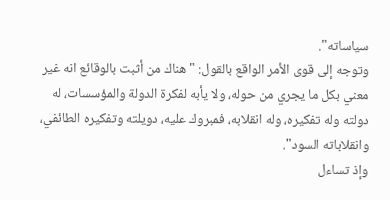سياساته".
وتوجه إلى قوى الأمر الواقع بالقول: "هناك من أثبت بالوقائع انه غير معني بكل ما يجري من حوله، ولا يأبه لفكرة الدولة والمؤسسات، له دولته وله تفكيره، وله انقلابه، فمبروك عليه، دويلته وتفكيره الطائفي، وانقلاباته السود".
وإذ تساءل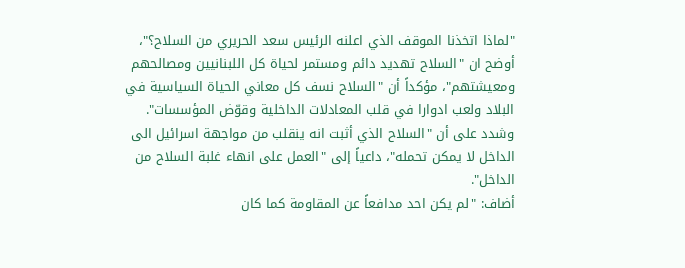"لماذا اتخذنا الموقف الذي اعلنه الرئيس سعد الحريري من السلاح؟"، أوضح ان "السلاح تهديد دائم ومستمر لحياة كل اللبنانيين ومصالحهم ومعيشتهم"، مؤكداً أن "السلاح نسف كل معاني الحياة السياسية في البلاد ولعب ادوارا في قلب المعادلات الداخلية وقوّض المؤسسات".
وشدد على أن "السلاح الذي أثبت انه ينقلب من مواجهة اسرائيل الى الداخل لا يمكن تحمله"، داعياً إلى "العمل على انهاء غلبة السلاح من الداخل".
أضاف: "لم يكن احد مدافعاً عن المقاومة كما كان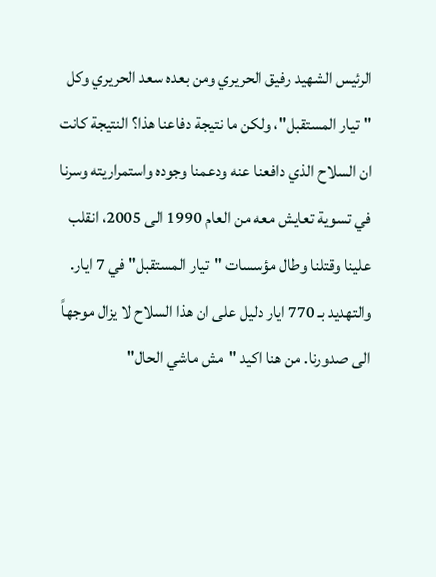الرئيس الشهيد رفيق الحريري ومن بعده سعد الحريري وكل "تيار المستقبل"، ولكن ما نتيجة دفاعنا هذا؟ النتيجة كانت ان السلاح الذي دافعنا عنه ودعمنا وجوده واستمراريته وسرنا في تسوية تعايش معه من العام 1990 الى 2005، انقلب علينا وقتلنا وطال مؤسسات "تيار المستقبل" في 7 ايار. والتهديد بـ 770 ايار دليل على ان هذا السلاح لا يزال موجهاً الى صدورنا. من هنا اكيد "مش ماشي الحال"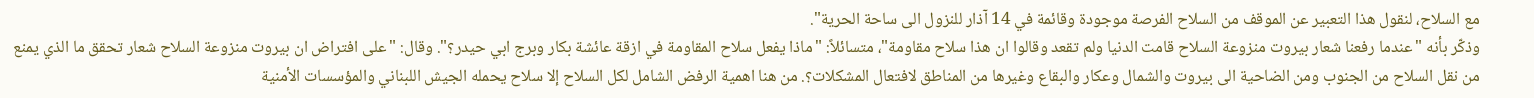مع السلاح، لنقول هذا التعبير عن الموقف من السلاح الفرصة موجودة وقائمة في 14 آذار للنزول الى ساحة الحرية".
وذكّر بأنه "عندما رفعنا شعار بيروت منزوعة السلاح قامت الدنيا ولم تقعد وقالوا ان هذا سلاح مقاومة"، متسائلاً: "ماذا يفعل سلاح المقاومة في ازقة عائشة بكار وبرج ابي حيدر؟". وقال: "على افتراض ان بيروت منزوعة السلاح شعار تحقق ما الذي يمنع من نقل السلاح من الجنوب ومن الضاحية الى بيروت والشمال وعكار والبقاع وغيرها من المناطق لافتعال المشكلات؟. من هنا اهمية الرفض الشامل لكل السلاح إلا سلاح يحمله الجيش اللبناني والمؤسسات الأمنية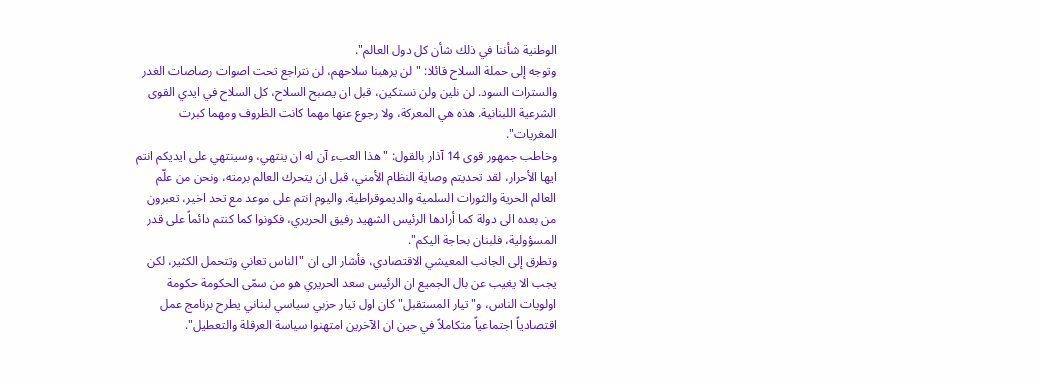الوطنية شأننا في ذلك شأن كل دول العالم".
وتوجه إلى حملة السلاح قائلا: "لن يرهبنا سلاحهم، لن نتراجع تحت اصوات رصاصات الغدر والسترات السود. لن نلين ولن نستكين، قبل ان يصبح السلاح، كل السلاح في ايدي القوى الشرعية اللبنانية. هذه هي المعركة، ولا رجوع عنها مهما كانت الظروف ومهما كبرت المغريات".
وخاطب جمهور قوى 14 آذار بالقول: "هذا العبء آن له ان ينتهي، وسينتهي على ايديكم انتم ايها الأحرار، لقد تحديتم وصاية النظام الأمني، قبل ان يتحرك العالم برمته، ونحن من علّم العالم الحرية والثورات السلمية والديموقراطية. واليوم انتم على موعد مع تحد اخير، تعبرون من بعده الى دولة كما أرادها الرئيس الشهيد رفيق الحريري، فكونوا كما كنتم دائماً على قدر المسؤولية، فلبنان بحاجة اليكم".
وتطرق إلى الجانب المعيشي الاقتصادي، فأشار الى ان "الناس تعاني وتتحمل الكثير، لكن يجب الا يغيب عن بال الجميع ان الرئيس سعد الحريري هو من سمّى الحكومة حكومة اولويات الناس، و"تيار المستقبل" كان اول تيار حزبي سياسي لبناني يطرح برنامج عمل اقتصادياً اجتماعياً متكاملاً في حين ان الآخرين امتهنوا سياسة العرقلة والتعطيل".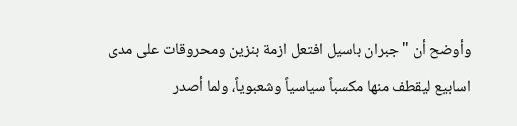وأوضح أن "جبران باسيل افتعل ازمة بنزين ومحروقات على مدى اسابيع ليقطف منها مكسباً سياسياً وشعبوياً، ولما أصدر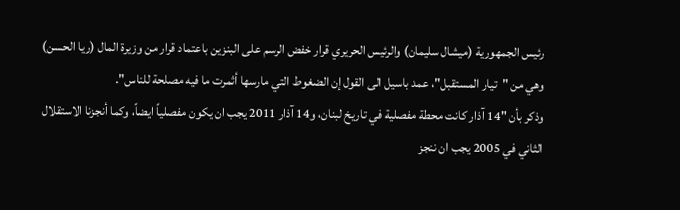رئيس الجمهورية (ميشال سليمان) والرئيس الحريري قرار خفض الرسم على البنزين باعتماد قرار من وزيرة المال (ريا الحسن) وهي من "تيار المستقبل"، عمد باسيل الى القول إن الضغوط التي مارسها أثمرت ما فيه مصلحة للناس".
وذكر بأن "14 آذار كانت محطة مفصلية في تاريخ لبنان، و14 آذار 2011 يجب ان يكون مفصلياً ايضاً، وكما أنجزنا الاستقلال الثاني في 2005 يجب ان ننجز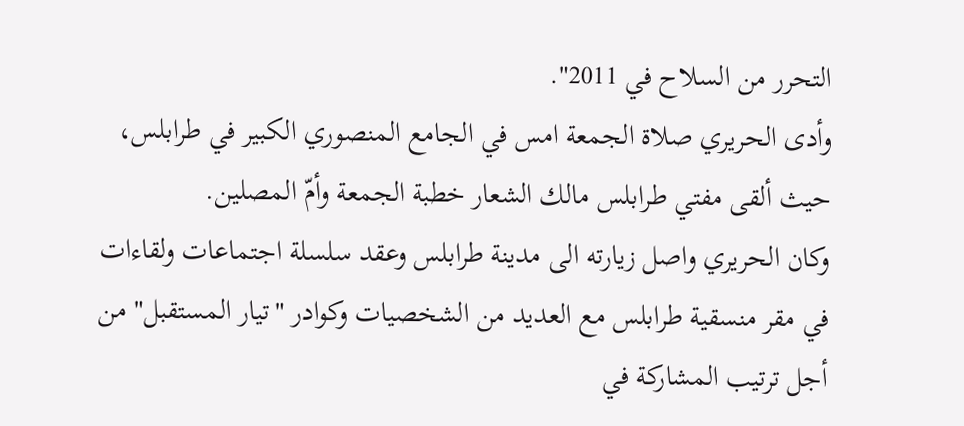التحرر من السلاح في 2011".
وأدى الحريري صلاة الجمعة امس في الجامع المنصوري الكبير في طرابلس، حيث ألقى مفتي طرابلس مالك الشعار خطبة الجمعة وأمّ المصلين.
وكان الحريري واصل زيارته الى مدينة طرابلس وعقد سلسلة اجتماعات ولقاءات في مقر منسقية طرابلس مع العديد من الشخصيات وكوادر "تيار المستقبل" من أجل ترتيب المشاركة في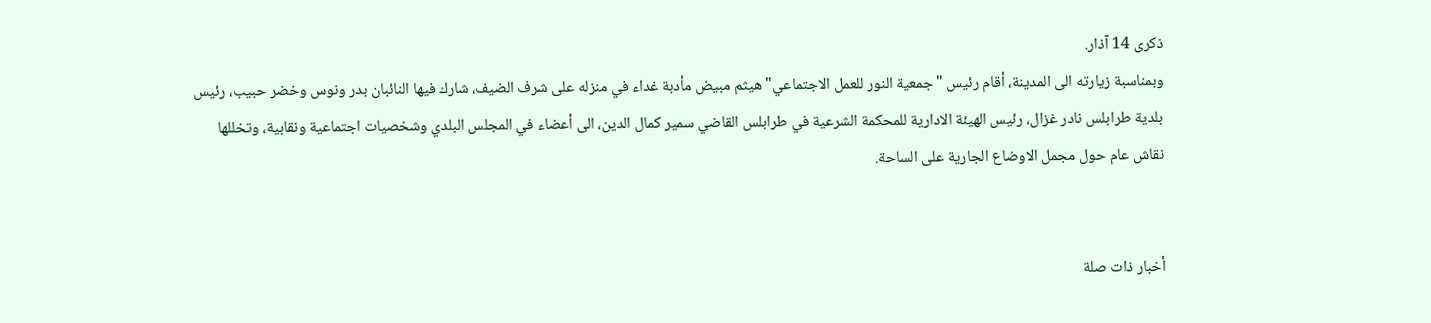ذكرى 14 آذار.
وبمناسبة زيارته الى المدينة، أقام رئيس "جمعية النور للعمل الاجتماعي" هيثم مبيض مأدبة غداء في منزله على شرف الضيف، شارك فيها النائبان بدر ونوس وخضر حبيب، رئيس بلدية طرابلس نادر غزال، رئيس الهيئة الادارية للمحكمة الشرعية في طرابلس القاضي سمير كمال الدين، الى أعضاء في المجلس البلدي وشخصيات اجتماعية ونقابية، وتخللها نقاش عام حول مجمل الاوضاع الجارية على الساحة.


أخبار ذات صلة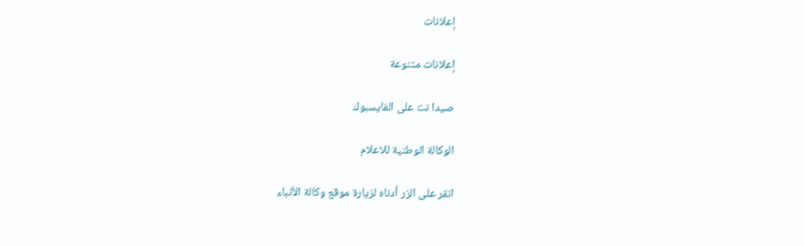إعلانات

إعلانات متنوعة

صيدا نت على الفايسبوك

الوكالة الوطنية للاعلام

انقر على الزر أدناه لزيارة موقع وكالة الأنباء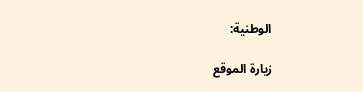الوطنية:

زيارة الموقع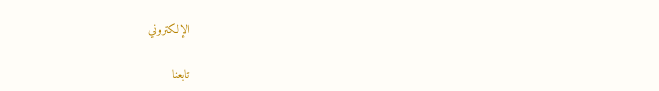الإلكتروني

تابعنا